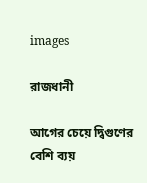images

রাজধানী

আগের চেয়ে দ্বিগুণের বেশি ব্যয়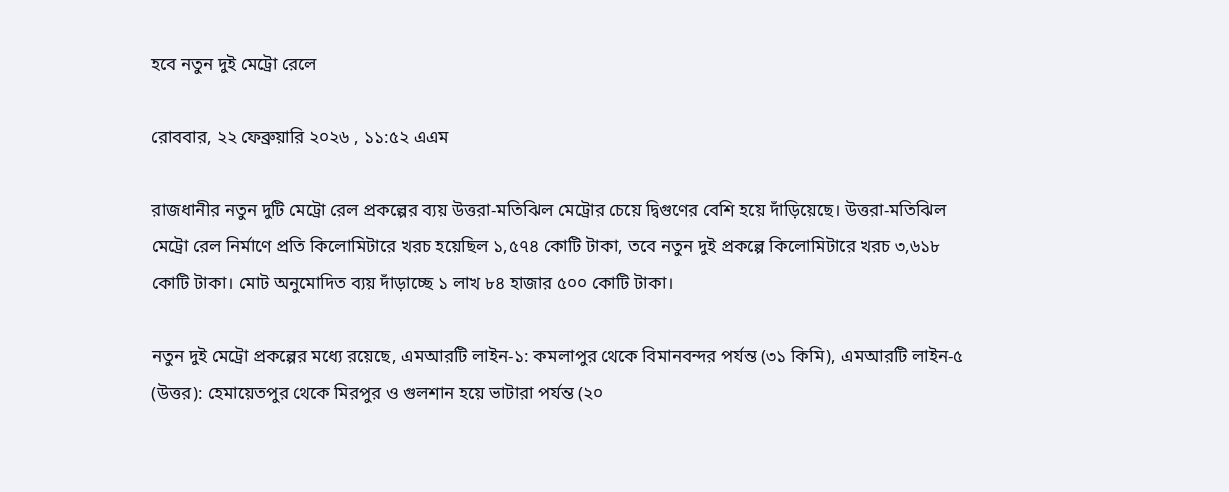হবে নতুন দুই মেট্রো রেলে

রোববার, ২২ ফেব্রুয়ারি ২০২৬ , ১১:৫২ এএম

রাজধানীর নতুন দুটি মেট্রো রেল প্রকল্পের ব্যয় উত্তরা-মতিঝিল মেট্রোর চেয়ে দ্বিগুণের বেশি হয়ে দাঁড়িয়েছে। উত্তরা-মতিঝিল মেট্রো রেল নির্মাণে প্রতি কিলোমিটারে খরচ হয়েছিল ১,৫৭৪ কোটি টাকা, তবে নতুন দুই প্রকল্পে কিলোমিটারে খরচ ৩,৬১৮ কোটি টাকা। মোট অনুমোদিত ব্যয় দাঁড়াচ্ছে ১ লাখ ৮৪ হাজার ৫০০ কোটি টাকা।

নতুন দুই মেট্রো প্রকল্পের মধ্যে রয়েছে, এমআরটি লাইন-১: কমলাপুর থেকে বিমানবন্দর পর্যন্ত (৩১ কিমি), এমআরটি লাইন-৫ (উত্তর): হেমায়েতপুর থেকে মিরপুর ও গুলশান হয়ে ভাটারা পর্যন্ত (২০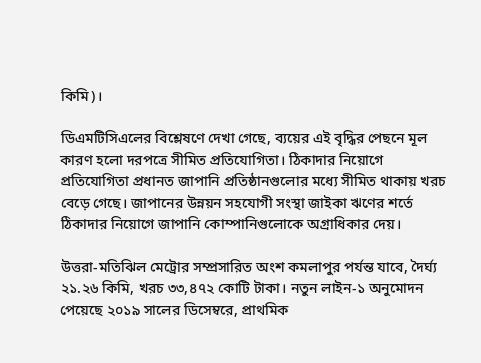কিমি)।

ডিএমটিসিএলের বিশ্লেষণে দেখা গেছে, ব্যয়ের এই বৃদ্ধির পেছনে মূল কারণ হলো দরপত্রে সীমিত প্রতিযোগিতা। ঠিকাদার নিয়োগে প্রতিযোগিতা প্রধানত জাপানি প্রতিষ্ঠানগুলোর মধ্যে সীমিত থাকায় খরচ বেড়ে গেছে। জাপানের উন্নয়ন সহযোগী সংস্থা জাইকা ঋণের শর্তে ঠিকাদার নিয়োগে জাপানি কোম্পানিগুলোকে অগ্রাধিকার দেয়।

উত্তরা-মতিঝিল মেট্রোর সম্প্রসারিত অংশ কমলাপুর পর্যন্ত যাবে, দৈর্ঘ্য ২১.২৬ কিমি, খরচ ৩৩,৪৭২ কোটি টাকা। নতুন লাইন-১ অনুমোদন পেয়েছে ২০১৯ সালের ডিসেম্বরে, প্রাথমিক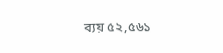ব্যয় ৫২,৫৬১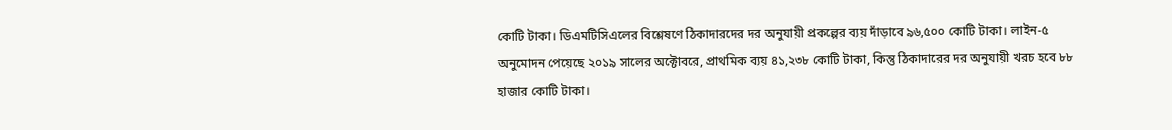কোটি টাকা। ডিএমটিসিএলের বিশ্লেষণে ঠিকাদারদের দর অনুযায়ী প্রকল্পের ব্যয় দাঁড়াবে ৯৬,৫০০ কোটি টাকা। লাইন-৫ অনুমোদন পেয়েছে ২০১৯ সালের অক্টোবরে, প্রাথমিক ব্যয় ৪১,২৩৮ কোটি টাকা, কিন্তু ঠিকাদারের দর অনুযায়ী খরচ হবে ৮৮ হাজার কোটি টাকা।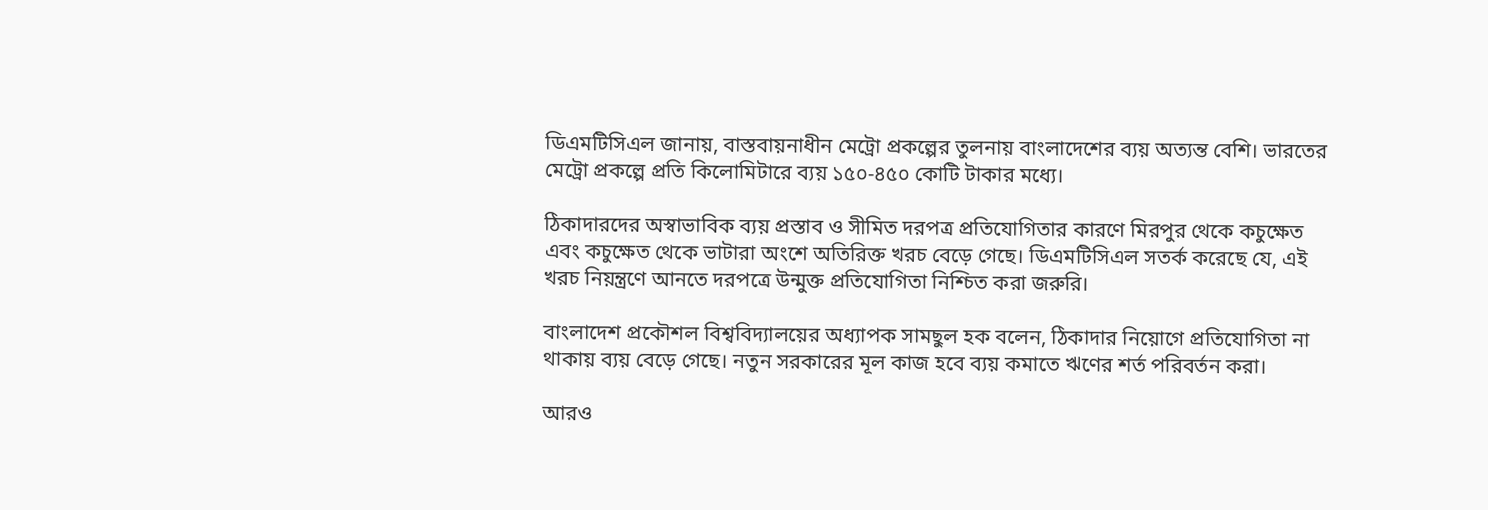ডিএমটিসিএল জানায়, বাস্তবায়নাধীন মেট্রো প্রকল্পের তুলনায় বাংলাদেশের ব্যয় অত্যন্ত বেশি। ভারতের মেট্রো প্রকল্পে প্রতি কিলোমিটারে ব্যয় ১৫০-৪৫০ কোটি টাকার মধ্যে।

ঠিকাদারদের অস্বাভাবিক ব্যয় প্রস্তাব ও সীমিত দরপত্র প্রতিযোগিতার কারণে মিরপুর থেকে কচুক্ষেত এবং কচুক্ষেত থেকে ভাটারা অংশে অতিরিক্ত খরচ বেড়ে গেছে। ডিএমটিসিএল সতর্ক করেছে যে, এই খরচ নিয়ন্ত্রণে আনতে দরপত্রে উন্মুক্ত প্রতিযোগিতা নিশ্চিত করা জরুরি।

বাংলাদেশ প্রকৌশল বিশ্ববিদ্যালয়ের অধ্যাপক সামছুল হক বলেন, ঠিকাদার নিয়োগে প্রতিযোগিতা না থাকায় ব্যয় বেড়ে গেছে। নতুন সরকারের মূল কাজ হবে ব্যয় কমাতে ঋণের শর্ত পরিবর্তন করা।

আরও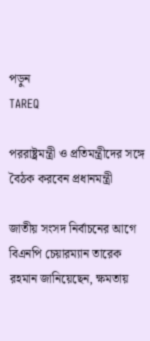পড়ুন
TAREQ

পররাষ্ট্রমন্ত্রী ও প্রতিমন্ত্রীদের সঙ্গে বৈঠক করবেন প্রধানমন্ত্রী

জাতীয় সংসদ নির্বাচনের আগে বিএনপি চেয়ারম্যান তারেক রহমান জানিয়েছেন, ক্ষমতায়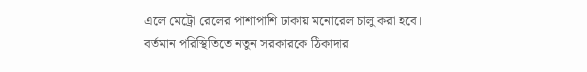এলে মেট্রো রেলের পাশাপাশি ঢাকায় মনোরেল চালু করা হবে। বর্তমান পরিস্থিতিতে নতুন সরকারকে ঠিকাদার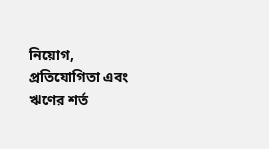নিয়োগ, প্রতিযোগিতা এবং ঋণের শর্ত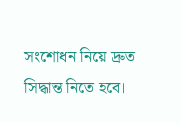সংশোধন নিয়ে দ্রুত সিদ্ধান্ত নিতে হবে।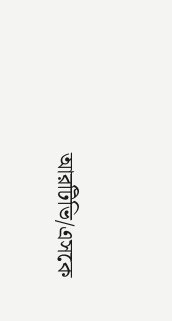আরটিভি/এসকে